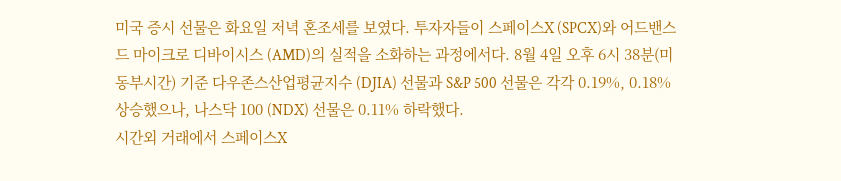미국 증시 선물은 화요일 저녁 혼조세를 보였다. 투자자들이 스페이스X (SPCX)와 어드밴스드 마이크로 디바이시스 (AMD)의 실적을 소화하는 과정에서다. 8월 4일 오후 6시 38분(미 동부시간) 기준 다우존스산업평균지수 (DJIA) 선물과 S&P 500 선물은 각각 0.19%, 0.18% 상승했으나, 나스닥 100 (NDX) 선물은 0.11% 하락했다.
시간외 거래에서 스페이스X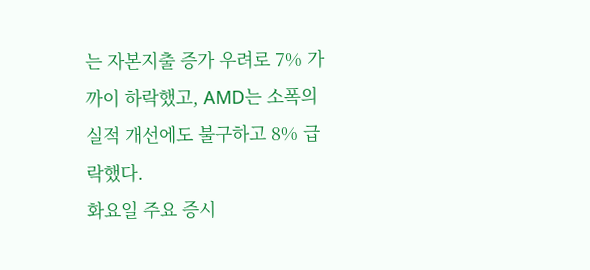는 자본지출 증가 우려로 7% 가까이 하락했고, AMD는 소폭의 실적 개선에도 불구하고 8% 급락했다.
화요일 주요 증시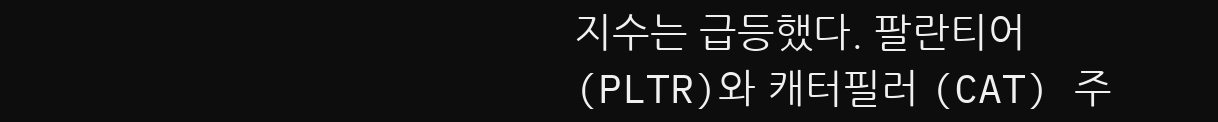지수는 급등했다. 팔란티어 (PLTR)와 캐터필러 (CAT) 주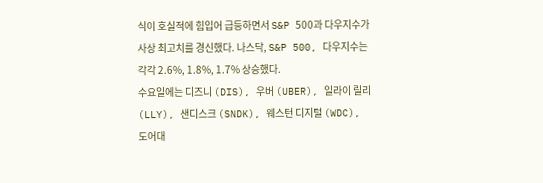식이 호실적에 힘입어 급등하면서 S&P 500과 다우지수가 사상 최고치를 경신했다. 나스닥, S&P 500, 다우지수는 각각 2.6%, 1.8%, 1.7% 상승했다.
수요일에는 디즈니 (DIS), 우버 (UBER), 일라이 릴리 (LLY), 샌디스크 (SNDK), 웨스턴 디지털 (WDC), 도어대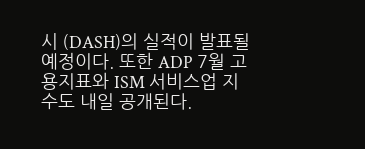시 (DASH)의 실적이 발표될 예정이다. 또한 ADP 7월 고용지표와 ISM 서비스업 지수도 내일 공개된다.